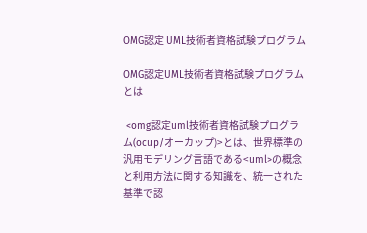OMG認定 UML技術者資格試験プログラム

OMG認定UML技術者資格試験プログラムとは

 <omg認定uml技術者資格試験プログラム(ocup/オーカップ)>とは、世界標準の汎用モデリング言語である<uml>の概念と利用方法に関する知識を、統一された基準で認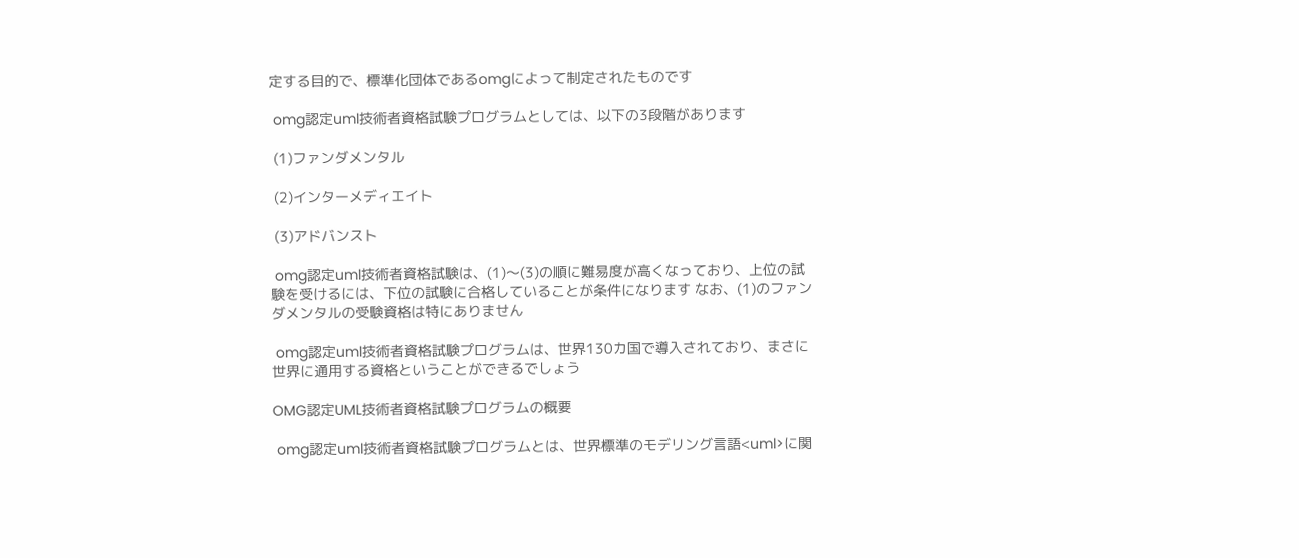定する目的で、標準化団体であるomgによって制定されたものです

 omg認定uml技術者資格試験プログラムとしては、以下の3段階があります

 (1)ファンダメンタル

 (2)インターメディエイト

 (3)アドバンスト

 omg認定uml技術者資格試験は、(1)〜(3)の順に難易度が高くなっており、上位の試験を受けるには、下位の試験に合格していることが条件になります なお、(1)のファンダメンタルの受験資格は特にありません

 omg認定uml技術者資格試験プログラムは、世界130カ国で導入されており、まさに世界に通用する資格ということができるでしょう

OMG認定UML技術者資格試験プログラムの概要

 omg認定uml技術者資格試験プログラムとは、世界標準のモデリング言語<uml>に関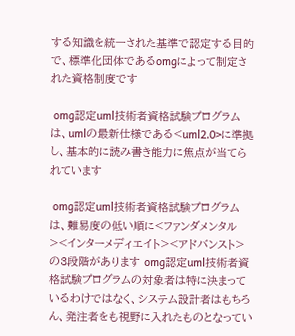する知識を統一された基準で認定する目的で、標準化団体であるomgによって制定された資格制度です

 omg認定uml技術者資格試験プログラムは、umlの最新仕様である<uml2.0>に準拠し、基本的に読み書き能力に焦点が当てられています

 omg認定uml技術者資格試験プログラムは、難易度の低い順に<ファンダメンタル><インターメディエイト><アドバンスト>の3段階があります omg認定uml技術者資格試験プログラムの対象者は特に決まっているわけではなく、システム設計者はもちろん、発注者をも視野に入れたものとなってい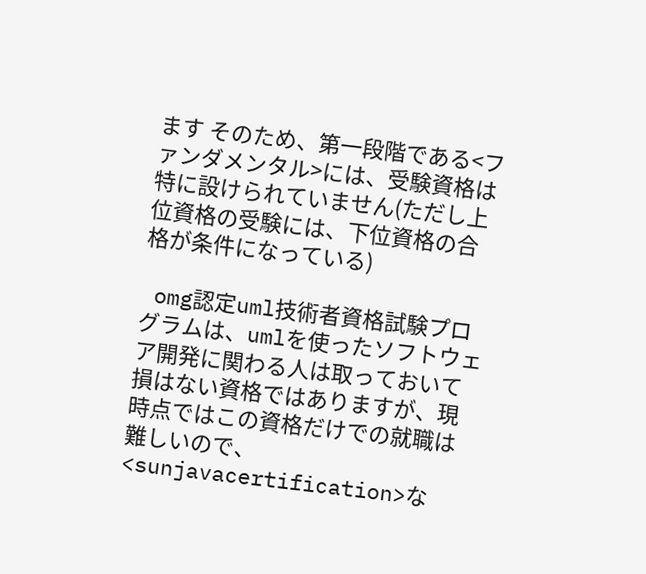ます そのため、第一段階である<ファンダメンタル>には、受験資格は特に設けられていません(ただし上位資格の受験には、下位資格の合格が条件になっている)

 omg認定uml技術者資格試験プログラムは、umlを使ったソフトウェア開発に関わる人は取っておいて損はない資格ではありますが、現時点ではこの資格だけでの就職は難しいので、<sunjavacertification>な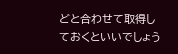どと合わせて取得しておくといいでしょう